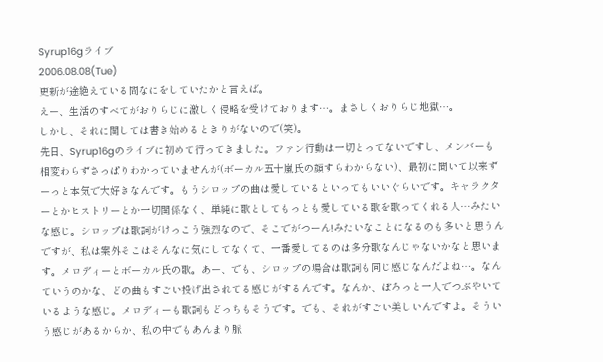Syrup16gライブ
2006.08.08(Tue)
更新が途絶えている間なにをしていたかと言えば。
えー、生活のすべてがおりらじに激しく侵略を受けております…。まさしくおりらじ地獄…。
しかし、それに関しては書き始めるときりがないので(笑)。
先日、Syrup16gのライブに初めて行ってきました。ファン行動は一切とってないですし、メンバーも相変わらずさっぱりわかっていませんが(ボーカル五十嵐氏の顔すらわからない)、最初に聞いて以来ずーっと本気で大好きなんです。もうシロップの曲は愛しているといってもいいぐらいです。キャラクターとかヒストリーとか一切関係なく、単純に歌としてもっとも愛している歌を歌ってくれる人…みたいな感じ。シロップは歌詞がけっこう強烈なので、そこでがつーん!みたいなことになるのも多いと思うんですが、私は案外そこはそんなに気にしてなくて、一番愛してるのは多分歌なんじゃないかなと思います。メロディーとボーカル氏の歌。あー、でも、シロップの場合は歌詞も同じ感じなんだよね…。なんていうのかな、どの曲もすごい投げ出されてる感じがするんです。なんか、ぽろっと一人でつぶやいているような感じ。メロディーも歌詞もどっちもそうです。でも、それがすごい美しいんですよ。そういう感じがあるからか、私の中でもあんまり脈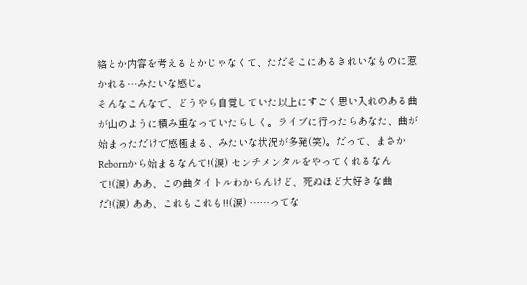絡とか内容を考えるとかじゃなくて、ただそこにあるきれいなものに惹かれる…みたいな感じ。
そんなこんなで、どうやら自覚していた以上にすごく思い入れのある曲が山のように積み重なっていたらしく。ライブに行ったらあなた、曲が始まっただけで感極まる、みたいな状況が多発(笑)。だって、まさかRebornから始まるなんて!(涙) センチメンタルをやってくれるなんて!(涙) ああ、この曲タイトルわからんけど、死ぬほど大好きな曲だ!(涙) ああ、これもこれも!!(涙) ……ってな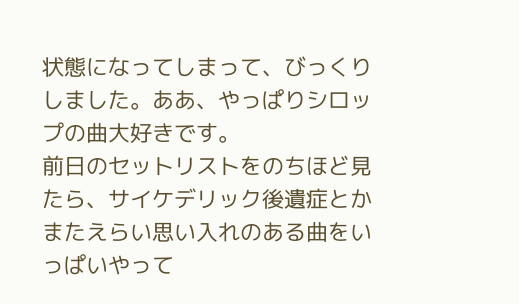状態になってしまって、びっくりしました。ああ、やっぱりシロップの曲大好きです。
前日のセットリストをのちほど見たら、サイケデリック後遺症とかまたえらい思い入れのある曲をいっぱいやって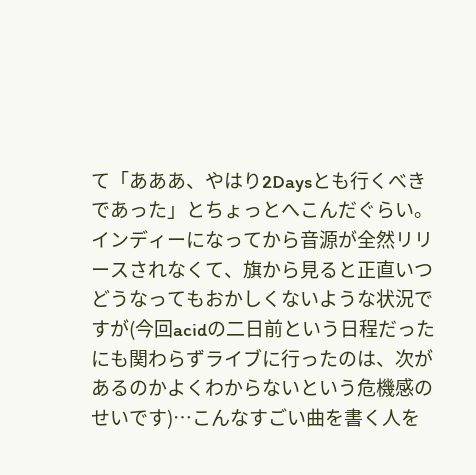て「あああ、やはり2Daysとも行くべきであった」とちょっとへこんだぐらい。
インディーになってから音源が全然リリースされなくて、旗から見ると正直いつどうなってもおかしくないような状況ですが(今回acidの二日前という日程だったにも関わらずライブに行ったのは、次があるのかよくわからないという危機感のせいです)…こんなすごい曲を書く人を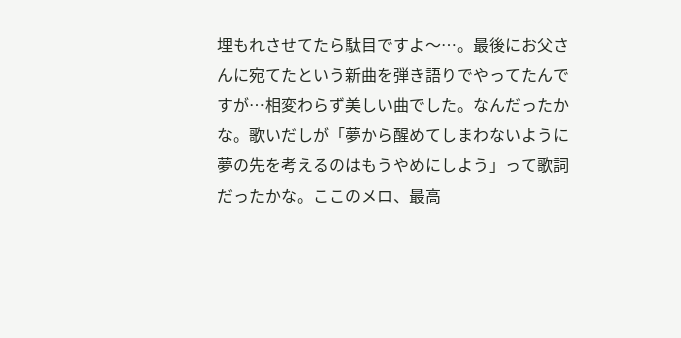埋もれさせてたら駄目ですよ〜…。最後にお父さんに宛てたという新曲を弾き語りでやってたんですが…相変わらず美しい曲でした。なんだったかな。歌いだしが「夢から醒めてしまわないように夢の先を考えるのはもうやめにしよう」って歌詞だったかな。ここのメロ、最高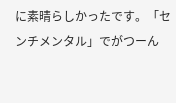に素晴らしかったです。「センチメンタル」でがつーん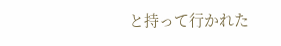と持って行かれた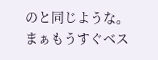のと同じような。
まぁもうすぐベス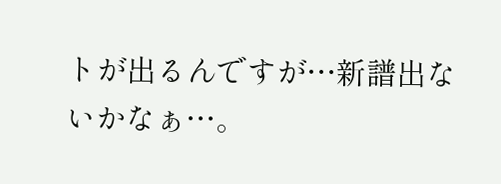トが出るんですが…新譜出ないかなぁ…。